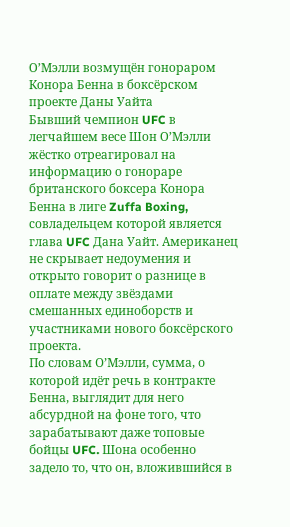О’Мэлли возмущён гонораром Конора Бенна в боксёрском проекте Даны Уайта
Бывший чемпион UFC в легчайшем весе Шон О’Мэлли жёстко отреагировал на информацию о гонораре британского боксера Конора Бенна в лиге Zuffa Boxing, совладельцем которой является глава UFC Дана Уайт. Американец не скрывает недоумения и открыто говорит о разнице в оплате между звёздами смешанных единоборств и участниками нового боксёрского проекта.
По словам О’Мэлли, сумма, о которой идёт речь в контракте Бенна, выглядит для него абсурдной на фоне того, что зарабатывают даже топовые бойцы UFC. Шона особенно задело то, что он, вложившийся в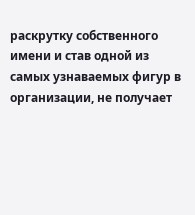раскрутку собственного имени и став одной из самых узнаваемых фигур в организации, не получает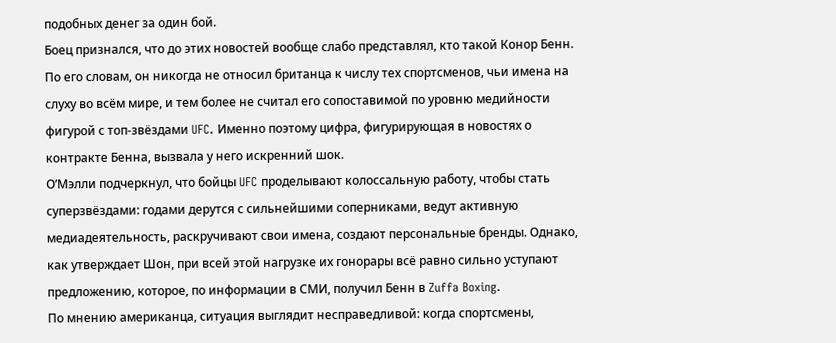подобных денег за один бой.
Боец признался, что до этих новостей вообще слабо представлял, кто такой Конор Бенн. По его словам, он никогда не относил британца к числу тех спортсменов, чьи имена на слуху во всём мире, и тем более не считал его сопоставимой по уровню медийности фигурой с топ-звёздами UFC. Именно поэтому цифра, фигурирующая в новостях о контракте Бенна, вызвала у него искренний шок.
О’Мэлли подчеркнул, что бойцы UFC проделывают колоссальную работу, чтобы стать суперзвёздами: годами дерутся с сильнейшими соперниками, ведут активную медиадеятельность, раскручивают свои имена, создают персональные бренды. Однако, как утверждает Шон, при всей этой нагрузке их гонорары всё равно сильно уступают предложению, которое, по информации в СМИ, получил Бенн в Zuffa Boxing.
По мнению американца, ситуация выглядит несправедливой: когда спортсмены,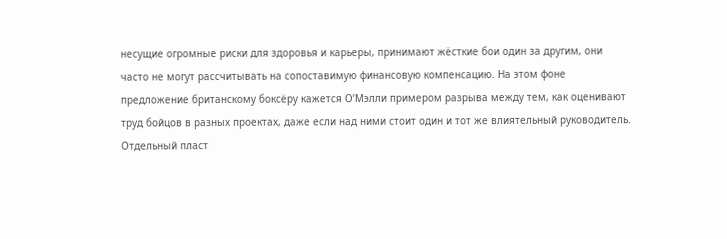несущие огромные риски для здоровья и карьеры, принимают жёсткие бои один за другим, они часто не могут рассчитывать на сопоставимую финансовую компенсацию. На этом фоне предложение британскому боксёру кажется О’Мэлли примером разрыва между тем, как оценивают труд бойцов в разных проектах, даже если над ними стоит один и тот же влиятельный руководитель.
Отдельный пласт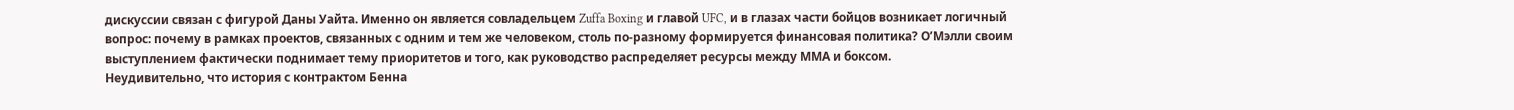дискуссии связан с фигурой Даны Уайта. Именно он является совладельцем Zuffa Boxing и главой UFC, и в глазах части бойцов возникает логичный вопрос: почему в рамках проектов, связанных с одним и тем же человеком, столь по-разному формируется финансовая политика? О’Мэлли своим выступлением фактически поднимает тему приоритетов и того, как руководство распределяет ресурсы между ММА и боксом.
Неудивительно, что история с контрактом Бенна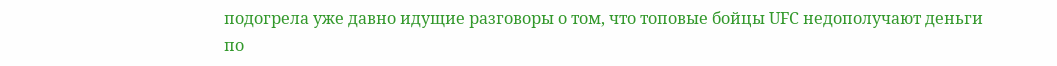подогрела уже давно идущие разговоры о том, что топовые бойцы UFC недополучают деньги по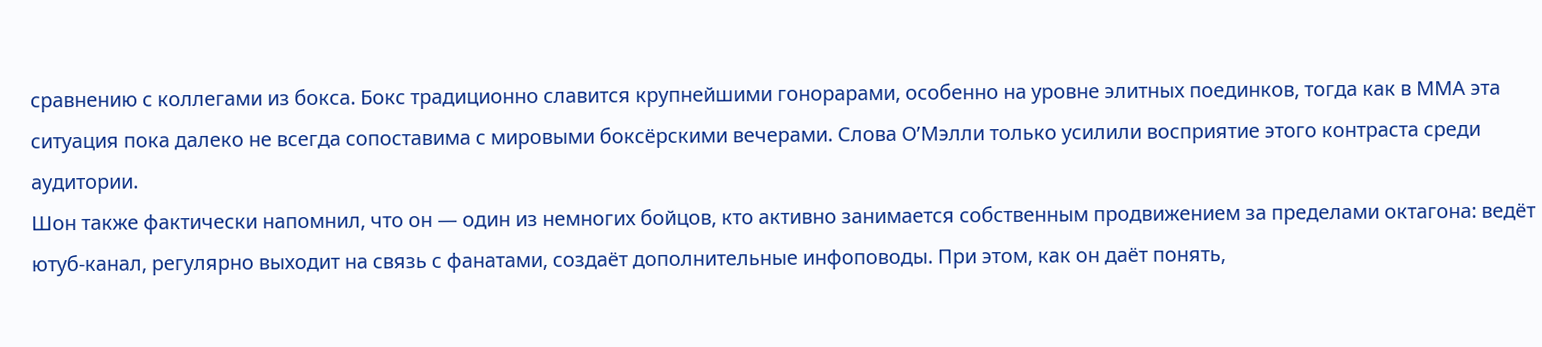сравнению с коллегами из бокса. Бокс традиционно славится крупнейшими гонорарами, особенно на уровне элитных поединков, тогда как в ММА эта ситуация пока далеко не всегда сопоставима с мировыми боксёрскими вечерами. Слова О’Мэлли только усилили восприятие этого контраста среди аудитории.
Шон также фактически напомнил, что он — один из немногих бойцов, кто активно занимается собственным продвижением за пределами октагона: ведёт ютуб-канал, регулярно выходит на связь с фанатами, создаёт дополнительные инфоповоды. При этом, как он даёт понять,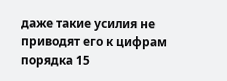даже такие усилия не приводят его к цифрам порядка 15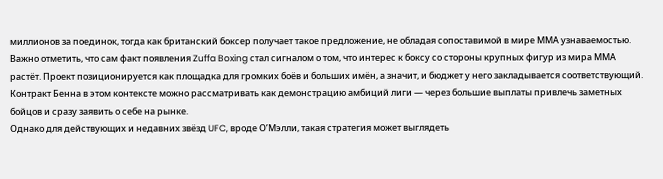миллионов за поединок, тогда как британский боксер получает такое предложение, не обладая сопоставимой в мире ММА узнаваемостью.
Важно отметить, что сам факт появления Zuffa Boxing стал сигналом о том, что интерес к боксу со стороны крупных фигур из мира ММА растёт. Проект позиционируется как площадка для громких боёв и больших имён, а значит, и бюджет у него закладывается соответствующий. Контракт Бенна в этом контексте можно рассматривать как демонстрацию амбиций лиги — через большие выплаты привлечь заметных бойцов и сразу заявить о себе на рынке.
Однако для действующих и недавних звёзд UFC, вроде О’Мэлли, такая стратегия может выглядеть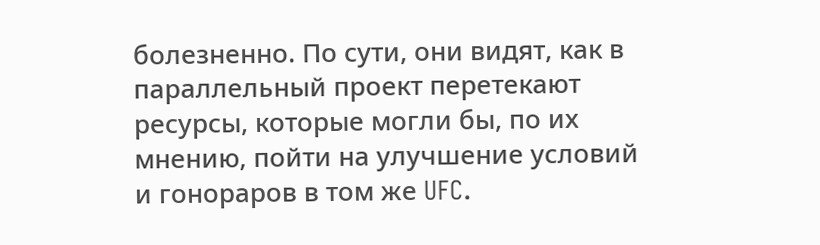болезненно. По сути, они видят, как в параллельный проект перетекают ресурсы, которые могли бы, по их мнению, пойти на улучшение условий и гонораров в том же UFC.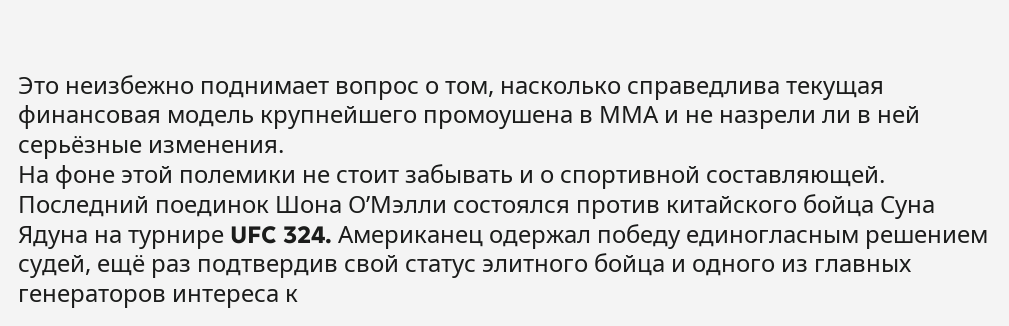Это неизбежно поднимает вопрос о том, насколько справедлива текущая финансовая модель крупнейшего промоушена в ММА и не назрели ли в ней серьёзные изменения.
На фоне этой полемики не стоит забывать и о спортивной составляющей. Последний поединок Шона О’Мэлли состоялся против китайского бойца Суна Ядуна на турнире UFC 324. Американец одержал победу единогласным решением судей, ещё раз подтвердив свой статус элитного бойца и одного из главных генераторов интереса к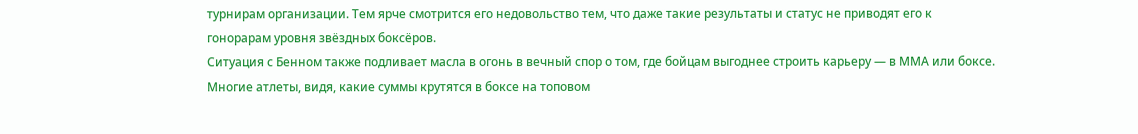турнирам организации. Тем ярче смотрится его недовольство тем, что даже такие результаты и статус не приводят его к гонорарам уровня звёздных боксёров.
Ситуация с Бенном также подливает масла в огонь в вечный спор о том, где бойцам выгоднее строить карьеру — в ММА или боксе. Многие атлеты, видя, какие суммы крутятся в боксе на топовом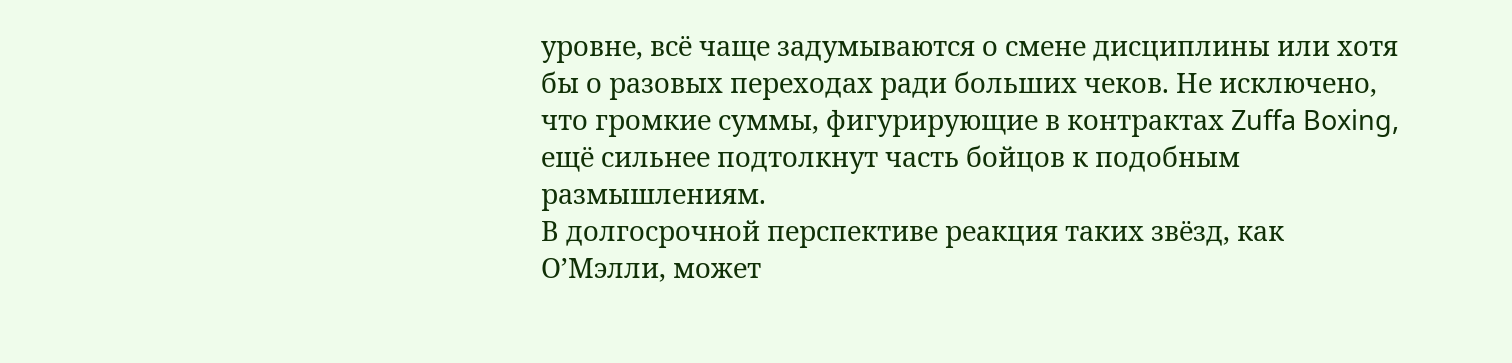уровне, всё чаще задумываются о смене дисциплины или хотя бы о разовых переходах ради больших чеков. Не исключено, что громкие суммы, фигурирующие в контрактах Zuffa Boxing, ещё сильнее подтолкнут часть бойцов к подобным размышлениям.
В долгосрочной перспективе реакция таких звёзд, как О’Мэлли, может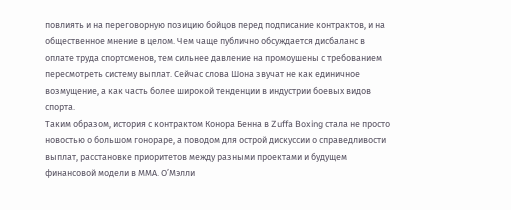повлиять и на переговорную позицию бойцов перед подписание контрактов, и на общественное мнение в целом. Чем чаще публично обсуждается дисбаланс в оплате труда спортсменов, тем сильнее давление на промоушены с требованием пересмотреть систему выплат. Сейчас слова Шона звучат не как единичное возмущение, а как часть более широкой тенденции в индустрии боевых видов спорта.
Таким образом, история с контрактом Конора Бенна в Zuffa Boxing стала не просто новостью о большом гонораре, а поводом для острой дискуссии о справедливости выплат, расстановке приоритетов между разными проектами и будущем финансовой модели в ММА. О’Мэлли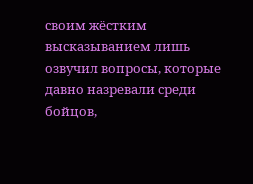своим жёстким высказыванием лишь озвучил вопросы, которые давно назревали среди бойцов,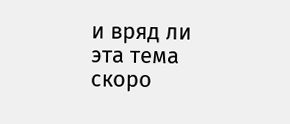и вряд ли эта тема скоро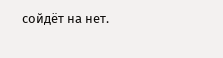сойдёт на нет.